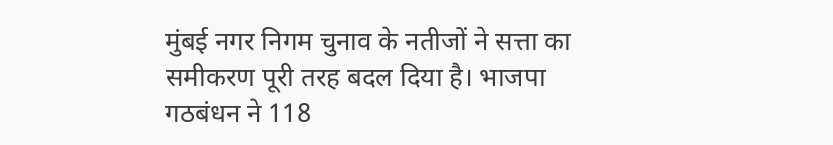मुंबई नगर निगम चुनाव के नतीजों ने सत्ता का समीकरण पूरी तरह बदल दिया है। भाजपा गठबंधन ने 118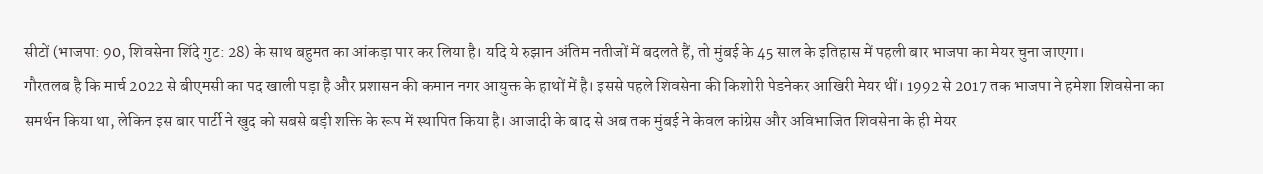सीटों (भाजपा: 90, शिवसेना शिंदे गुट: 28) के साथ बहुमत का आंकड़ा पार कर लिया है। यदि ये रुझान अंतिम नतीजों में बदलते हैं, तो मुंबई के 45 साल के इतिहास में पहली बार भाजपा का मेयर चुना जाएगा।
गौरतलब है कि मार्च 2022 से बीएमसी का पद खाली पड़ा है और प्रशासन की कमान नगर आयुक्त के हाथों में है। इससे पहले शिवसेना की किशोरी पेडनेकर आखिरी मेयर थीं। 1992 से 2017 तक भाजपा ने हमेशा शिवसेना का समर्थन किया था, लेकिन इस बार पार्टी ने खुद को सबसे बड़ी शक्ति के रूप में स्थापित किया है। आजादी के बाद से अब तक मुंबई ने केवल कांग्रेस और अविभाजित शिवसेना के ही मेयर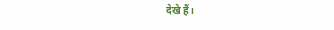देखे हैं।